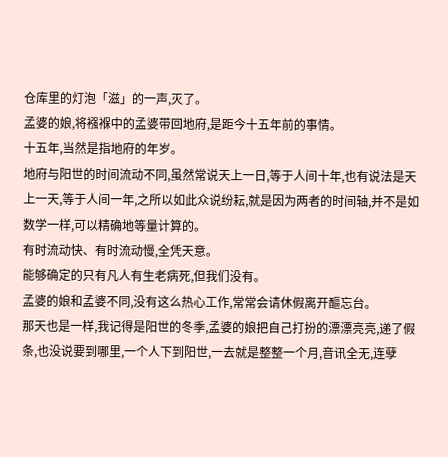仓库里的灯泡「滋」的一声,灭了。
孟婆的娘,将襁褓中的孟婆带回地府,是距今十五年前的事情。
十五年,当然是指地府的年岁。
地府与阳世的时间流动不同,虽然常说天上一日,等于人间十年,也有说法是天上一天,等于人间一年,之所以如此众说纷耘,就是因为两者的时间轴,并不是如数学一样,可以精确地等量计算的。
有时流动快、有时流动慢,全凭天意。
能够确定的只有凡人有生老病死,但我们没有。
孟婆的娘和孟婆不同,没有这么热心工作,常常会请休假离开醧忘台。
那天也是一样,我记得是阳世的冬季,孟婆的娘把自己打扮的漂漂亮亮,递了假条,也没说要到哪里,一个人下到阳世,一去就是整整一个月,音讯全无,连孽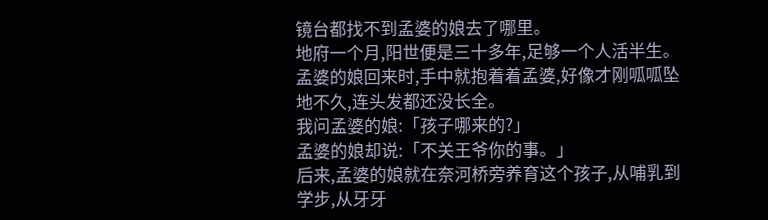镜台都找不到孟婆的娘去了哪里。
地府一个月,阳世便是三十多年,足够一个人活半生。
孟婆的娘回来时,手中就抱着着孟婆,好像才刚呱呱坠地不久,连头发都还没长全。
我问孟婆的娘:「孩子哪来的?」
孟婆的娘却说:「不关王爷你的事。」
后来,孟婆的娘就在奈河桥旁养育这个孩子,从哺乳到学步,从牙牙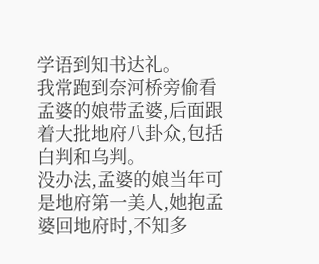学语到知书达礼。
我常跑到奈河桥旁偷看孟婆的娘带孟婆,后面跟着大批地府八卦众,包括白判和乌判。
没办法,孟婆的娘当年可是地府第一美人,她抱孟婆回地府时,不知多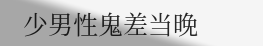少男性鬼差当晚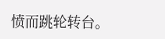愤而跳轮转台。